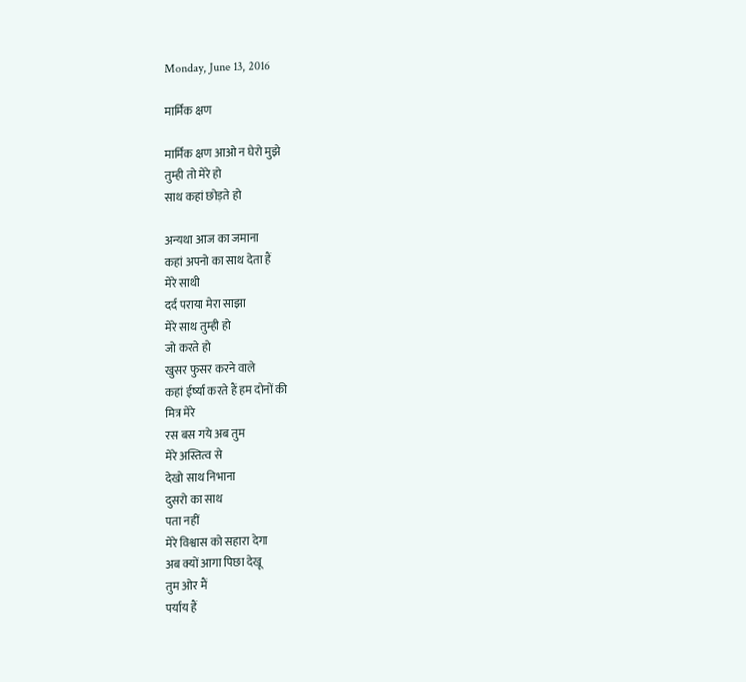Monday, June 13, 2016

मार्मिक क्षण

मार्मिक क्षण आओ न घेरो मुझे
तुम्ही तो मेरे हो
साथ कहां छोड़ते हो

अन्यथा आज का जमाना
कहां अपनो का साथ देता हैं
मेरे साथी
दर्द पराया मेरा साझा
मेरे साथ तुम्ही हो
जो करते हो
खुसर फुसर करने वाले
कहां ईर्ष्या करते हैं हम दोनों की
मित्र मेरे
रस बस गये अब तुम
मेरे अस्तित्व से
देखो साथ निभाना
दुसरो का साथ
पता नहीं
मेरे विश्वास को सहारा देगा
अब क्यों आगा पिछा देखू
तुम ओर मैं
पर्याय हैं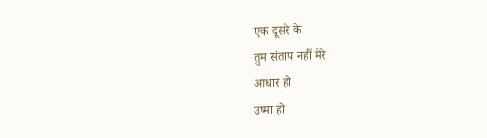एक दूसरे के
तुम संताप नहीं मेरे
आधार हो
उष्मा हो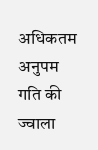अधिकतम अनुपम
गति की ज्वाला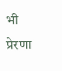भी
प्रेरणा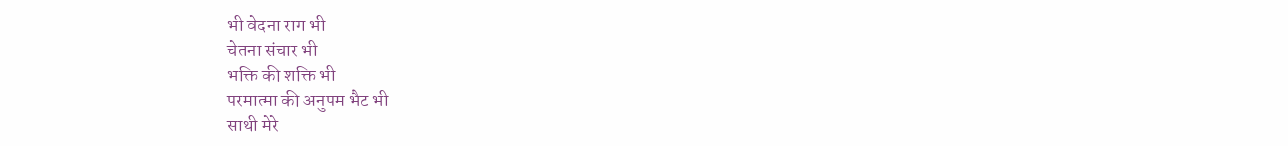भी वेदना राग भी
चेतना संचार भी
भक्ति की शक्ति भी
परमात्मा की अनुपम भैट भी
साथी मेरे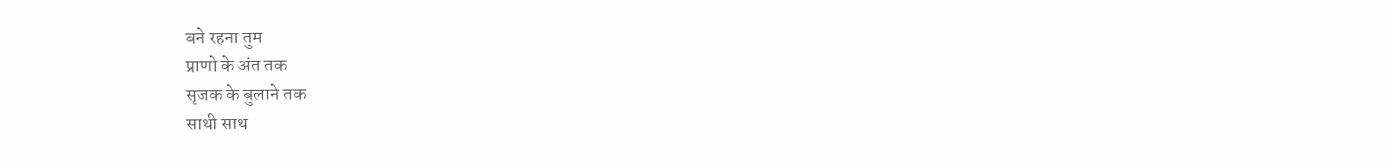बने रहना तुम
प्राणो के अंत तक
सृजक के बुलाने तक
साथी साथ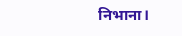निभाना।